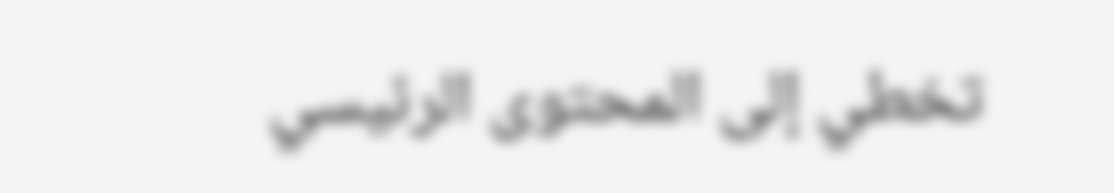تخطي إلى المحتوى الرئيسي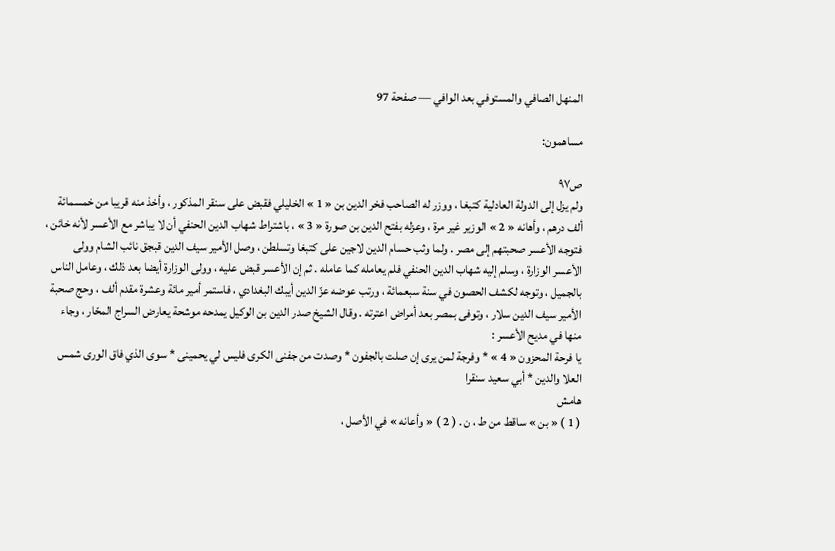المنهل الصافي والمستوفي بعد الوافي — صفحة 97

مساهمون:

ص٩٧
ولم يزل إلى الدولة العادلية كتبغا ، ووزر له الصاحب فخر الدين بن « 1 » الخليلي فقبض على سنقر المذكور ، وأخذ منه قريبا من خمسمائة ألف درهم ، وأهانه « 2 » الوزير غير مرة ، وعزله بفتح الدين بن صورة « 3 » ، باشتراط شهاب الدين الحنفي أن لا يباشر مع الأعسر لأنه خائن ، فتوجه الأعسر صحبتهم إلى مصر . ولما وثب حسام الدين لاجين على كتبغا وتسلطن ، وصل الأمير سيف الدين قبجق نائب الشام وولى الأعسر الوزارة ، وسلم إليه شهاب الدين الحنفي فلم يعامله كما عامله . ثم إن الأعسر قبض عليه ، وولى الوزارة أيضا بعد ذلك ، وعامل الناس بالجميل ، وتوجه لكشف الحصون في سنة سبعمائة ، ورتب عوضه عزّ الدين أيبك البغدادي ، فاستمر أمير مائة وعشرة مقدم ألف ، وحج صحبة الأمير سيف الدين سلار ، وتوفى بمصر بعد أمراض اعترته . وقال الشيخ صدر الدين بن الوكيل يمدحه موشحة يعارض السراج المحّار ، وجاء منها في مديح الأعسر :
يا فرحة المحزون « 4 » * وفرجة لمن يرى إن صلت بالجفون * وصدت من جفنى الكرى فليس لي يحمينى * سوى الذي فاق الورى شمس العلا والدين * أبي سعيد سنقرا
هامش
( 1 ) « بن » ساقط من ط ، ن . ( 2 ) « وأعانه » في الأصل ،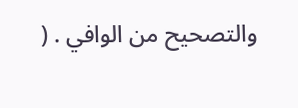والتصحيح من الوافي . (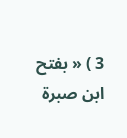3 ) « بفتح ابن صبرة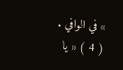» في الوافي . ( 4 ) « يا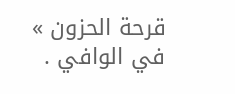قرحة الحزون » في الوافي .